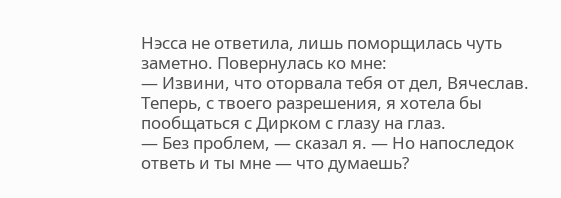Нэсса не ответила, лишь поморщилась чуть заметно. Повернулась ко мне:
— Извини, что оторвала тебя от дел, Вячеслав. Теперь, с твоего разрешения, я хотела бы пообщаться с Дирком с глазу на глаз.
— Без проблем, — сказал я. — Но напоследок ответь и ты мне — что думаешь?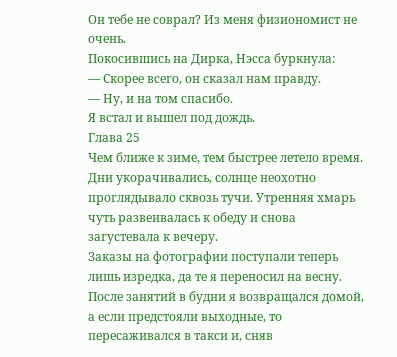Он тебе не соврал? Из меня физиономист не очень.
Покосившись на Дирка, Нэсса буркнула:
— Скорее всего, он сказал нам правду.
— Ну, и на том спасибо.
Я встал и вышел под дождь.
Глава 25
Чем ближе к зиме, тем быстрее летело время.
Дни укорачивались, солнце неохотно проглядывало сквозь тучи. Утренняя хмарь чуть развеивалась к обеду и снова загустевала к вечеру.
Заказы на фотографии поступали теперь лишь изредка, да те я переносил на весну. После занятий в будни я возвращался домой, а если предстояли выходные, то пересаживался в такси и, сняв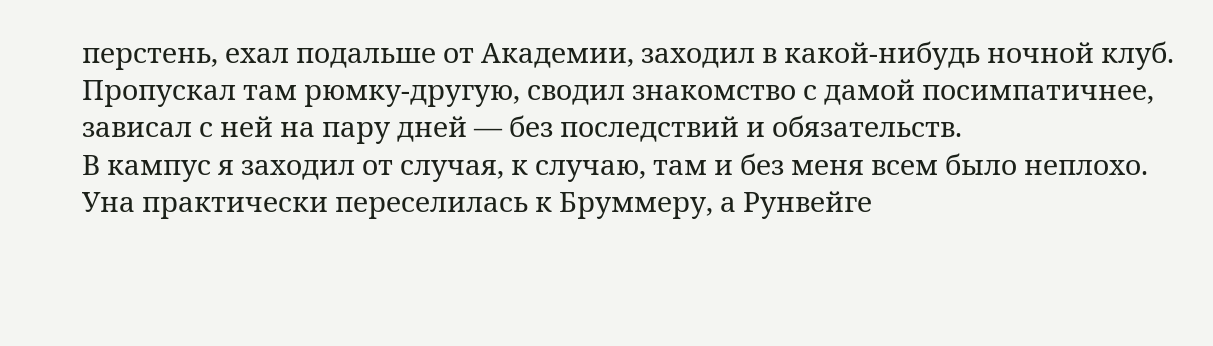перстень, ехал подальше от Академии, заходил в какой-нибудь ночной клуб. Пропускал там рюмку-другую, сводил знакомство с дамой посимпатичнее, зависал с ней на пару дней — без последствий и обязательств.
В кампус я заходил от случая, к случаю, там и без меня всем было неплохо. Уна практически переселилась к Бруммеру, а Рунвейге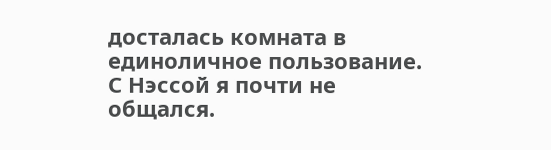досталась комната в единоличное пользование.
С Нэссой я почти не общался.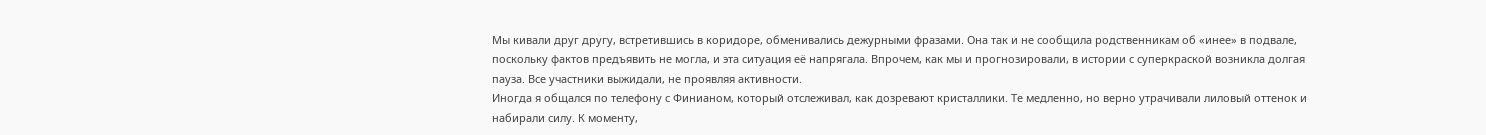Мы кивали друг другу, встретившись в коридоре, обменивались дежурными фразами. Она так и не сообщила родственникам об «инее» в подвале, поскольку фактов предъявить не могла, и эта ситуация её напрягала. Впрочем, как мы и прогнозировали, в истории с суперкраской возникла долгая пауза. Все участники выжидали, не проявляя активности.
Иногда я общался по телефону с Финианом, который отслеживал, как дозревают кристаллики. Те медленно, но верно утрачивали лиловый оттенок и набирали силу. К моменту,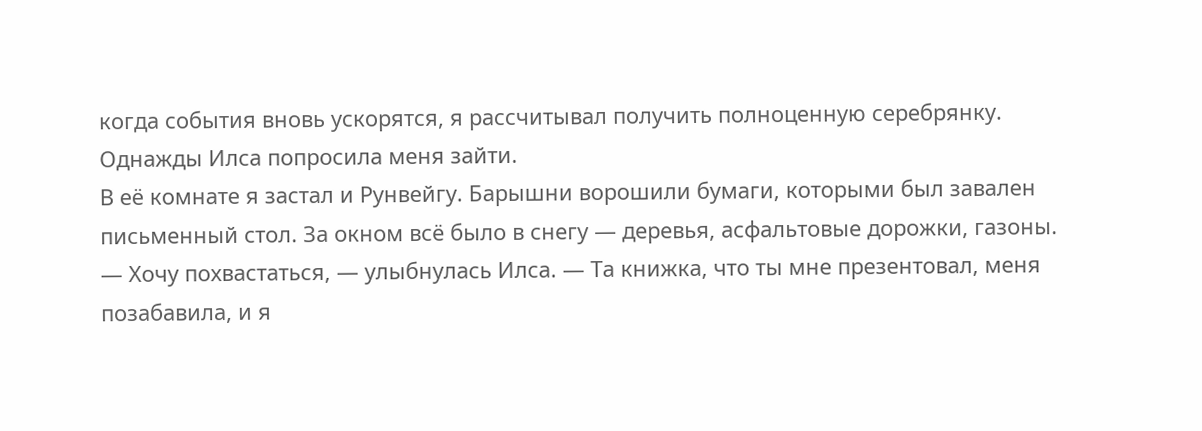когда события вновь ускорятся, я рассчитывал получить полноценную серебрянку.
Однажды Илса попросила меня зайти.
В её комнате я застал и Рунвейгу. Барышни ворошили бумаги, которыми был завален письменный стол. За окном всё было в снегу — деревья, асфальтовые дорожки, газоны.
— Хочу похвастаться, — улыбнулась Илса. — Та книжка, что ты мне презентовал, меня позабавила, и я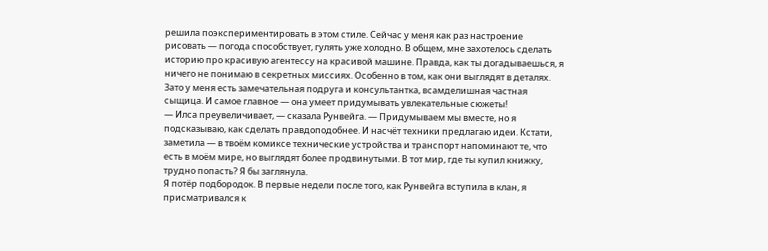решила поэкспериментировать в этом стиле. Сейчас у меня как раз настроение рисовать — погода способствует, гулять уже холодно. В общем, мне захотелось сделать историю про красивую агентессу на красивой машине. Правда, как ты догадываешься, я ничего не понимаю в секретных миссиях. Особенно в том, как они выглядят в деталях. Зато у меня есть замечательная подруга и консультантка, всамделишная частная сыщица. И самое главное — она умеет придумывать увлекательные сюжеты!
— Илса преувеличивает, — сказала Рунвейга. — Придумываем мы вместе, но я подсказываю, как сделать правдоподобнее. И насчёт техники предлагаю идеи. Кстати, заметила — в твоём комиксе технические устройства и транспорт напоминают те, что есть в моём мире, но выглядят более продвинутыми. В тот мир, где ты купил книжку, трудно попасть? Я бы заглянула.
Я потёр подбородок. В первые недели после того, как Рунвейга вступила в клан, я присматривался к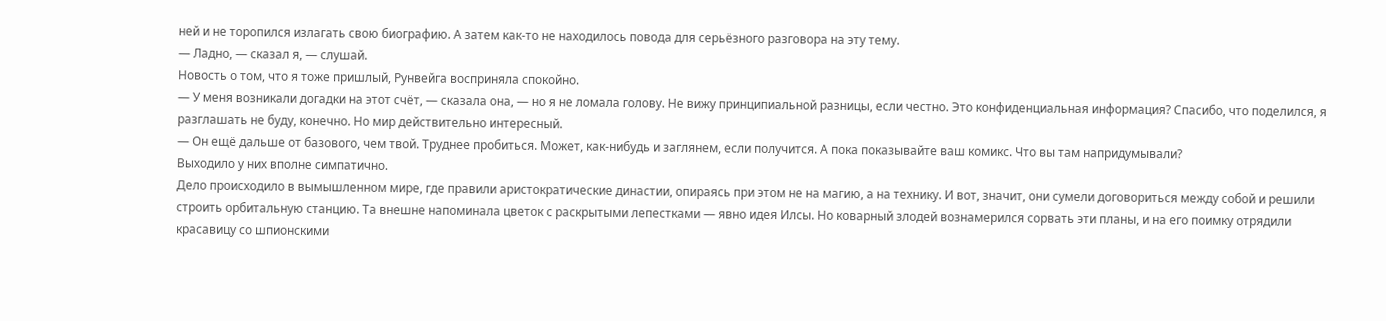ней и не торопился излагать свою биографию. А затем как-то не находилось повода для серьёзного разговора на эту тему.
— Ладно, — сказал я, — слушай.
Новость о том, что я тоже пришлый, Рунвейга восприняла спокойно.
— У меня возникали догадки на этот счёт, — сказала она, — но я не ломала голову. Не вижу принципиальной разницы, если честно. Это конфиденциальная информация? Спасибо, что поделился, я разглашать не буду, конечно. Но мир действительно интересный.
— Он ещё дальше от базового, чем твой. Труднее пробиться. Может, как-нибудь и заглянем, если получится. А пока показывайте ваш комикс. Что вы там напридумывали?
Выходило у них вполне симпатично.
Дело происходило в вымышленном мире, где правили аристократические династии, опираясь при этом не на магию, а на технику. И вот, значит, они сумели договориться между собой и решили строить орбитальную станцию. Та внешне напоминала цветок с раскрытыми лепестками — явно идея Илсы. Но коварный злодей вознамерился сорвать эти планы, и на его поимку отрядили красавицу со шпионскими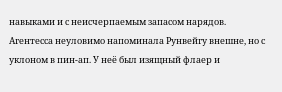навыками и с неисчерпаемым запасом нарядов.
Агентесса неуловимо напоминала Рунвейгу внешне, но с уклоном в пин-ап. У неё был изящный флаер и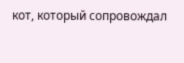кот, который сопровождал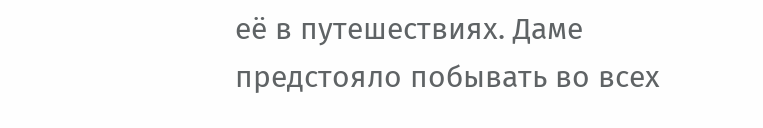её в путешествиях. Даме предстояло побывать во всех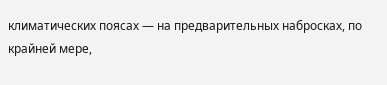климатических поясах — на предварительных набросках, по крайней мере,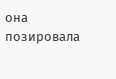она позировала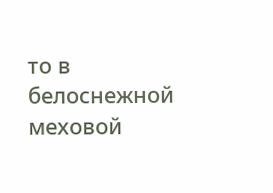то в белоснежной меховой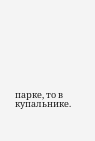парке, то в купальнике.